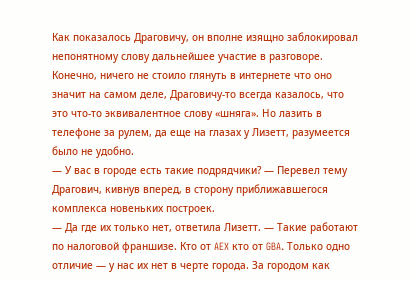Как показалось Драговичу, он вполне изящно заблокировал непонятному слову дальнейшее участие в разговоре. Конечно, ничего не стоило глянуть в интернете что оно значит на самом деле, Драговичу-то всегда казалось, что это что-то эквивалентное слову «шняга». Но лазить в телефоне за рулем, да еще на глазах у Лизетт, разумеется было не удобно.
— У вас в городе есть такие подрядчики? — Перевел тему Драгович, кивнув вперед, в сторону приближавшегося комплекса новеньких построек.
— Да где их только нет, ответила Лизетт. — Такие работают по налоговой франшизе. Кто от AEX кто от GBA. Только одно отличие — у нас их нет в черте города. За городом как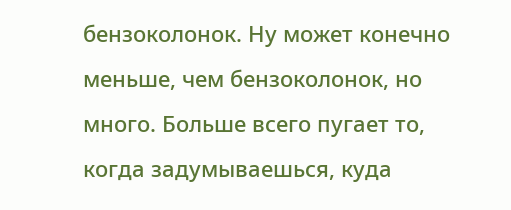бензоколонок. Ну может конечно меньше, чем бензоколонок, но много. Больше всего пугает то, когда задумываешься, куда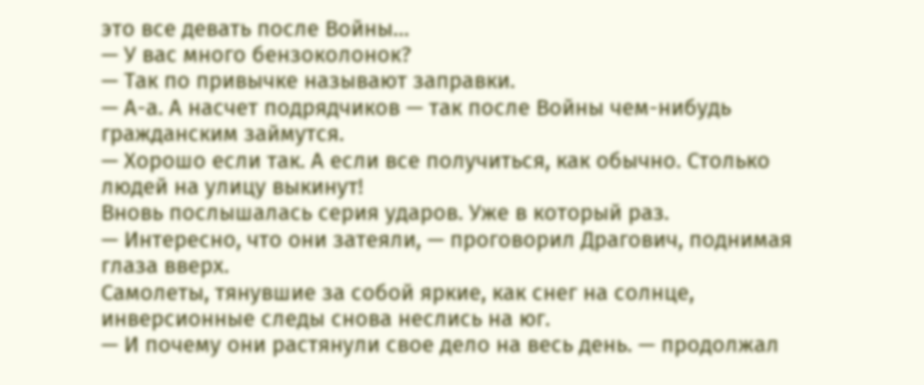это все девать после Войны…
— У вас много бензоколонок?
— Так по привычке называют заправки.
— А-а. А насчет подрядчиков — так после Войны чем-нибудь гражданским займутся.
— Хорошо если так. А если все получиться, как обычно. Столько людей на улицу выкинут!
Вновь послышалась серия ударов. Уже в который раз.
— Интересно, что они затеяли, — проговорил Драгович, поднимая глаза вверх.
Самолеты, тянувшие за собой яркие, как снег на солнце, инверсионные следы снова неслись на юг.
— И почему они растянули свое дело на весь день. — продолжал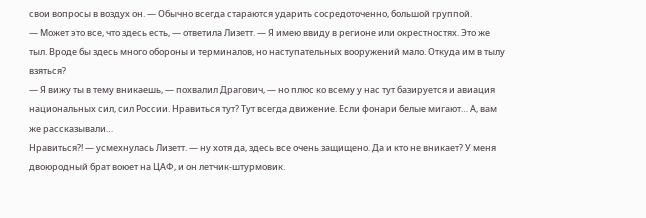свои вопросы в воздух он. — Обычно всегда стараются ударить сосредоточенно, большой группой.
— Может это все, что здесь есть, — ответила Лизетт. — Я имею ввиду в регионе или окрестностях. Это же тыл. Вроде бы здесь много обороны и терминалов, но наступательных вооружений мало. Откуда им в тылу взяться?
— Я вижу ты в тему вникаешь, — похвалил Драгович, — но плюс ко всему у нас тут базируется и авиация национальных сил, сил России. Нравиться тут? Тут всегда движение. Если фонари белые мигают… А, вам же рассказывали…
Нравиться?! — усмехнулась Лизетт. — ну хотя да, здесь все очень защищено. Да и кто не вникает? У меня двоюродный брат воюет на ЦАФ, и он летчик-штурмовик.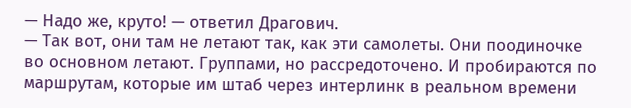— Надо же, круто! — ответил Драгович.
— Так вот, они там не летают так, как эти самолеты. Они поодиночке во основном летают. Группами, но рассредоточено. И пробираются по маршрутам, которые им штаб через интерлинк в реальном времени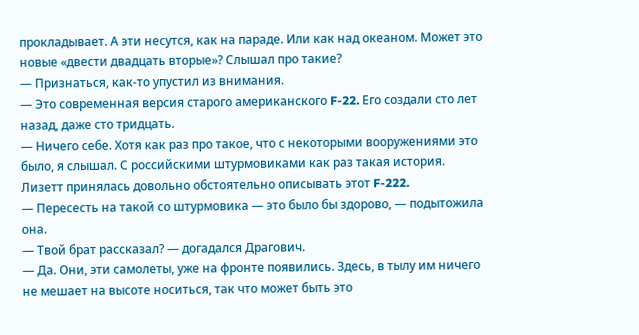прокладывает. А эти несутся, как на параде. Или как над океаном. Может это новые «двести двадцать вторые»? Слышал про такие?
— Признаться, как-то упустил из внимания.
— Это современная версия старого американского F-22. Его создали сто лет назад, даже сто тридцать.
— Ничего себе. Хотя как раз про такое, что с некоторыми вооружениями это было, я слышал. С российскими штурмовиками как раз такая история.
Лизетт принялась довольно обстоятельно описывать этот F-222.
— Пересесть на такой со штурмовика — это было бы здорово, — подытожила она.
— Твой брат рассказал? — догадался Драгович.
— Да. Они, эти самолеты, уже на фронте появились. Здесь, в тылу им ничего не мешает на высоте носиться, так что может быть это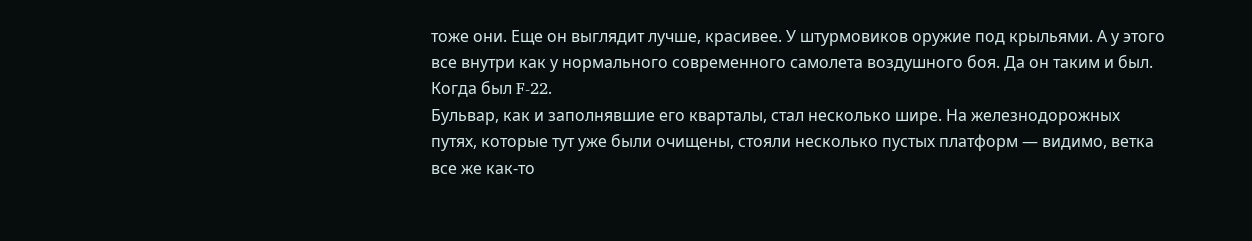тоже они. Еще он выглядит лучше, красивее. У штурмовиков оружие под крыльями. А у этого все внутри как у нормального современного самолета воздушного боя. Да он таким и был. Когда был F-22.
Бульвар, как и заполнявшие его кварталы, стал несколько шире. На железнодорожных путях, которые тут уже были очищены, стояли несколько пустых платформ — видимо, ветка все же как-то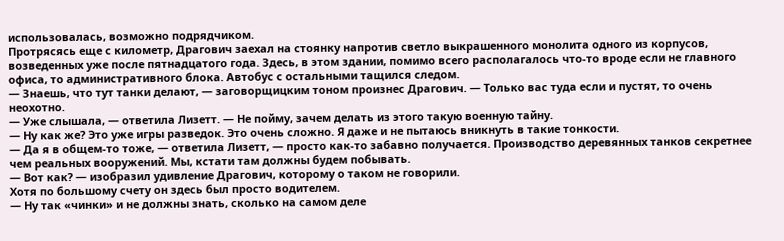использовалась, возможно подрядчиком.
Протрясясь еще с километр, Драгович заехал на стоянку напротив светло выкрашенного монолита одного из корпусов, возведенных уже после пятнадцатого года. Здесь, в этом здании, помимо всего располагалось что-то вроде если не главного офиса, то административного блока. Автобус с остальными тащился следом.
— Знаешь, что тут танки делают, — заговорщицким тоном произнес Драгович. — Только вас туда если и пустят, то очень неохотно.
— Уже слышала, — ответила Лизетт. — Не пойму, зачем делать из этого такую военную тайну.
— Ну как же? Это уже игры разведок. Это очень сложно. Я даже и не пытаюсь вникнуть в такие тонкости.
— Да я в общем-то тоже, — ответила Лизетт, — просто как-то забавно получается. Производство деревянных танков секретнее чем реальных вооружений. Мы, кстати там должны будем побывать.
— Вот как? — изобразил удивление Драгович, которому о таком не говорили.
Хотя по большому счету он здесь был просто водителем.
— Ну так «чинки» и не должны знать, сколько на самом деле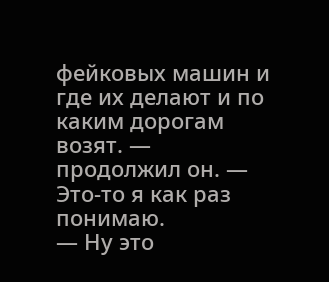фейковых машин и где их делают и по каким дорогам возят. — продолжил он. — Это-то я как раз понимаю.
— Ну это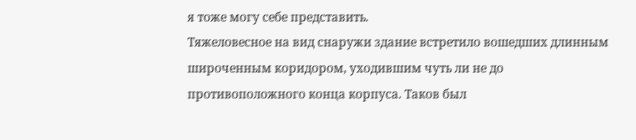я тоже могу себе представить.
Тяжеловесное на вид снаружи здание встретило вошедших длинным широченным коридором, уходившим чуть ли не до противоположного конца корпуса. Таков был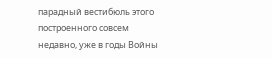парадный вестибюль этого построенного совсем недавно, уже в годы Войны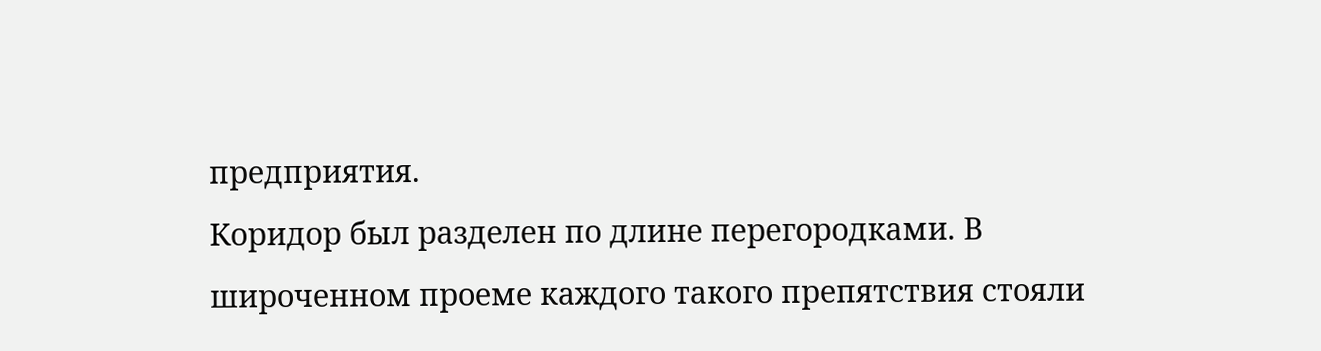предприятия.
Коридор был разделен по длине перегородками. В широченном проеме каждого такого препятствия стояли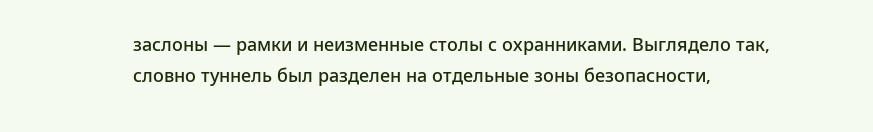заслоны — рамки и неизменные столы с охранниками. Выглядело так, словно туннель был разделен на отдельные зоны безопасности,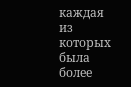каждая из которых была более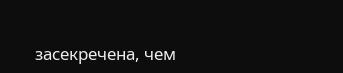засекречена, чем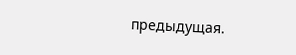предыдущая.